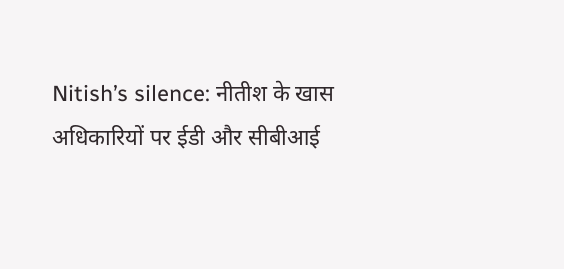Nitish’s silence: नीतीश के खास अधिकारियों पर ईडी और सीबीआई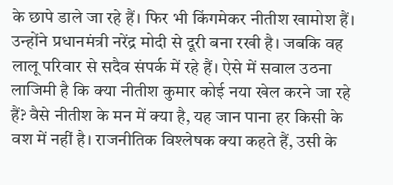के छापे डाले जा रहे हैं। फिर भी किंगमेकर नीतीश खामोश हैं। उन्होंने प्रधानमंत्री नरेंद्र मोदी से दूरी बना रखी है। जबकि वह लालू परिवार से सदैव संपर्क में रहे हैं। ऐसे में सवाल उठना लाजिमी है कि क्या नीतीश कुमार कोई नया खेल करने जा रहे हैं? वैसे नीतीश के मन में क्या है, यह जान पाना हर किसी के वश में नहीं है। राजनीतिक विश्लेषक क्या कहते हैं, उसी के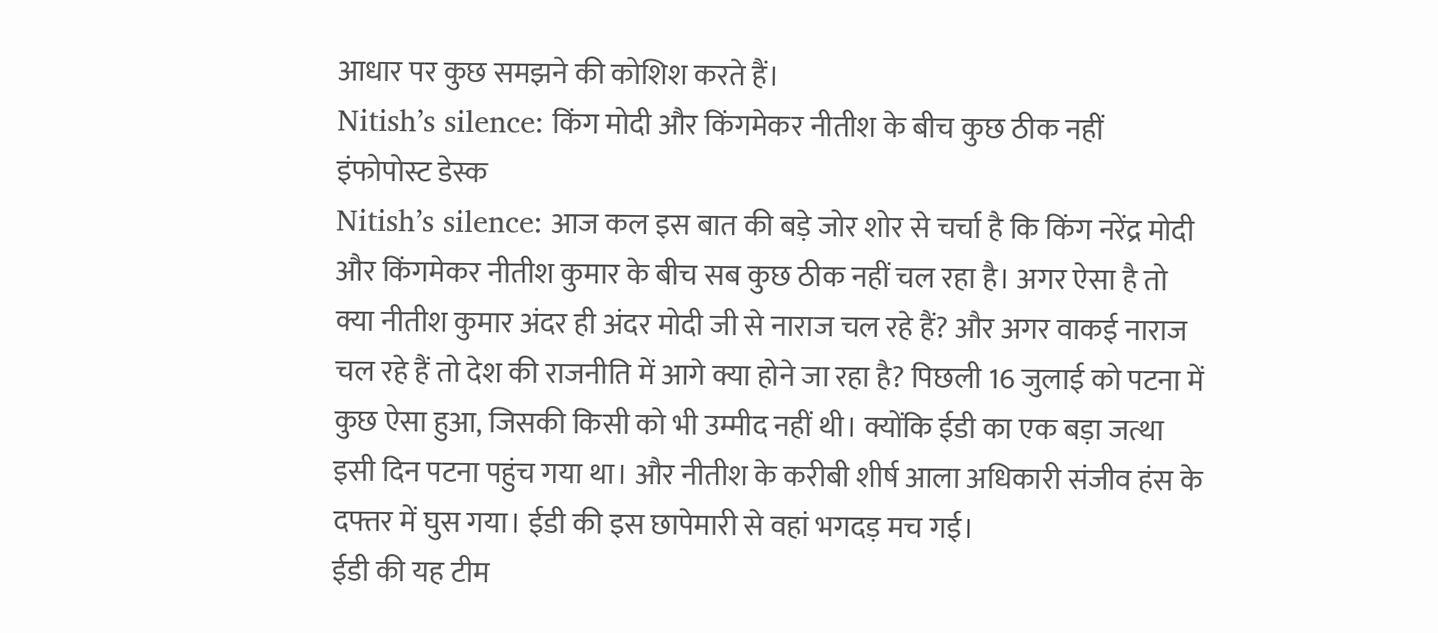आधार पर कुछ समझने की कोशिश करते हैं।
Nitish’s silence: किंग मोदी और किंगमेकर नीतीश के बीच कुछ ठीक नहीं
इंफोपोस्ट डेस्क
Nitish’s silence: आज कल इस बात की बड़े जोर शोर से चर्चा है कि किंग नरेंद्र मोदी और किंगमेकर नीतीश कुमार के बीच सब कुछ ठीक नहीं चल रहा है। अगर ऐसा है तो क्या नीतीश कुमार अंदर ही अंदर मोदी जी से नाराज चल रहे हैं? और अगर वाकई नाराज चल रहे हैं तो देश की राजनीति में आगे क्या होने जा रहा है? पिछली 16 जुलाई को पटना में कुछ ऐसा हुआ, जिसकी किसी को भी उम्मीद नहीं थी। क्योंकि ईडी का एक बड़ा जत्था इसी दिन पटना पहुंच गया था। और नीतीश के करीबी शीर्ष आला अधिकारी संजीव हंस के दफ्तर में घुस गया। ईडी की इस छापेमारी से वहां भगदड़ मच गई।
ईडी की यह टीम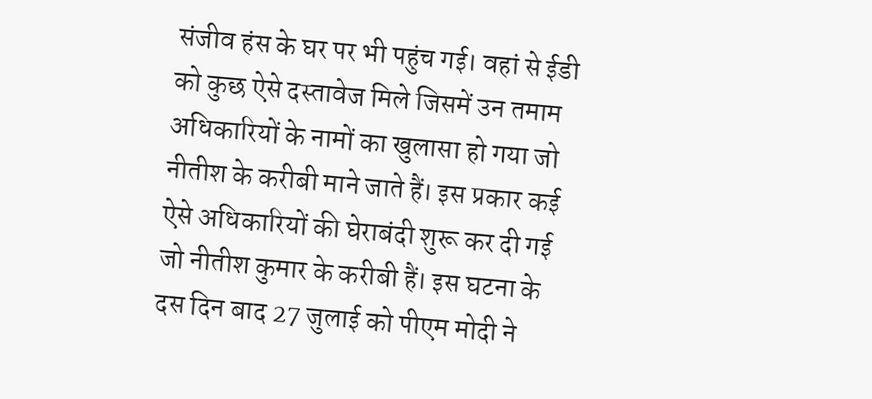संजीव हंस के घर पर भी पहुंच गई। वहां से ईडी को कुछ ऐसे दस्तावेज मिले जिसमें उन तमाम अधिकारियों के नामों का खुलासा हो गया जो नीतीश के करीबी माने जाते हैं। इस प्रकार कई ऐसे अधिकारियों की घेराबंदी शुरू कर दी गई जो नीतीश कुमार के करीबी हैं। इस घटना के दस दिन बाद 27 जुलाई को पीएम मोदी ने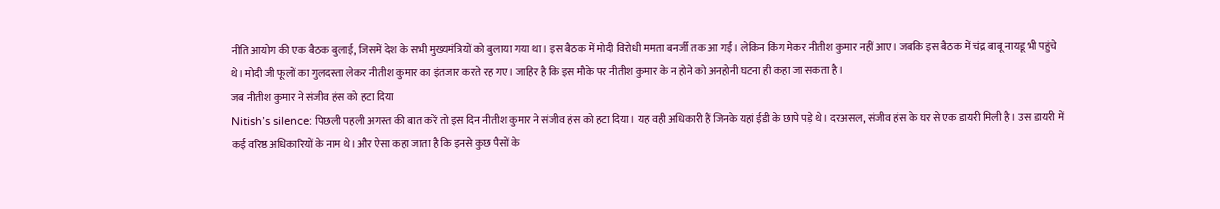नीति आयोग की एक बैठक बुलाई, जिसमें देश के सभी मुख्यमंत्रियों को बुलाया गया था। इस बैठक में मोदी विरोधी ममता बनर्जी तक आ गईं। लेकिन किंग मेकर नीतीश कुमार नहीं आए। जबकि इस बैठक में चंद्र बाबू नायडू भी पहुंचे थे। मोदी जी फूलों का गुलदस्ता लेकर नीतीश कुमार का इंतजार करते रह गए। जाहिर है कि इस मौके पर नीतीश कुमार के न होने को अनहोनी घटना ही कहा जा सकता है।
जब नीतीश कुमार ने संजीव हंस को हटा दिया
Nitish’s silence: पिछली पहली अगस्त की बात करें तो इस दिन नीतीश कुमार ने संजीव हंस को हटा दिया। यह वही अधिकारी हैं जिनके यहां ईडी के छापे पड़े थे। दरअसल, संजीव हंस के घर से एक डायरी मिली है। उस डायरी में कई वरिष्ठ अधिकारियों के नाम थे। और ऐसा कहा जाता है कि इनसे कुछ पैसों के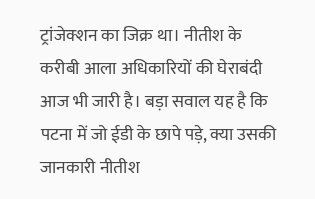ट्रांजेक्शन का जिक्र था। नीतीश के करीबी आला अधिकारियों की घेराबंदी आज भी जारी है। बड़ा सवाल यह है कि पटना में जो ईडी के छापे पड़े, क्या उसकी जानकारी नीतीश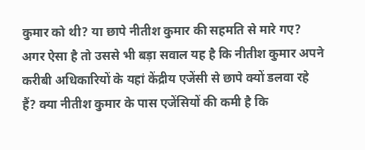कुमार को थी? या छापे नीतीश कुमार की सहमति से मारे गए? अगर ऐसा है तो उससे भी बड़ा सवाल यह है कि नीतीश कुमार अपने करीबी अधिकारियों के यहां केंद्रीय एजेंसी से छापे क्यों डलवा रहे हैं? क्या नीतीश कुमार के पास एजेंसियों की कमी है कि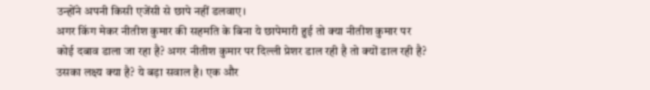उन्होंने अपनी किसी एजेंसी से छापे नहीं डलवाए।
अगर किंग मेकर नीतीश कुमार की सहमति के बिना ये छापेमारी हुई तो क्या नीतीश कुमार पर कोई दबाव डाला जा रहा है? अगर नीतीश कुमार पर दिल्ली प्रेशर डाल रही है तो क्यों डाल रही है? उसका लक्ष्य क्या है? ये बड़ा सवाल है। एक और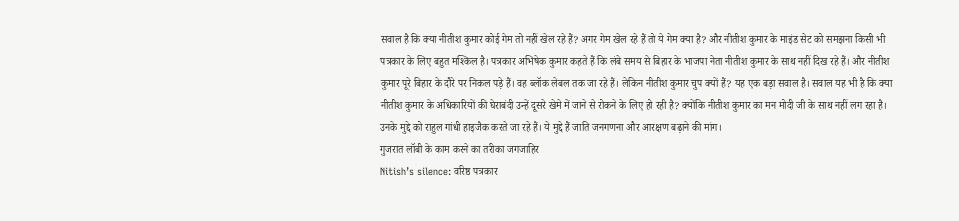सवाल है कि क्या नीतीश कुमार कोई गेम तो नहीं खेल रहे हैं? अगर गेम खेल रहे हैं तो ये गेम क्या है? और नीतीश कुमार के माइंड सेट को समझना किसी भी पत्रकार के लिए बहुत मश्किल है। पत्रकार अभिषेक कुमार कहते हैं कि लंबे समय से बिहार के भाजपा नेता नीतीश कुमार के साथ नहीं दिख रहे हैं। और नीतीश कुमार पूरे बिहार के दौरे पर निकल पड़े हैं। वह ब्लॉक लेबल तक जा रहे हैं। लेकिन नीतीश कुमार चुप क्यों हैं? यह एक बड़ा सवाल है। सवाल यह भी है कि क्या नीतीश कुमार के अधिकारियों की घेराबंदी उन्हें दूसरे खेमे में जाने से रोकने के लिए हो रही है? क्योंकि नीतीश कुमार का मन मोदी जी के साथ नहीं लग रहा है। उनके मुद्दे को राहुल गांधी हाइजैक करते जा रहे हैं। ये मुद्दे हैं जाति जनगणना और आरक्षण बढ़ाने की मांग।
गुजरात लॉबी के काम करने का तरीका जगजाहिर
Nitish’s silence: वरिष्ठ पत्रकार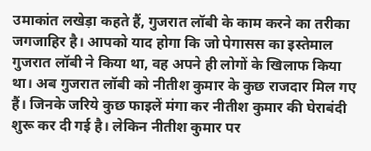उमाकांत लखेड़ा कहते हैं, गुजरात लॉबी के काम करने का तरीका जगजाहिर है। आपको याद होगा कि जो पेगासस का इस्तेमाल गुजरात लॉबी ने किया था, वह अपने ही लोगों के खिलाफ किया था। अब गुजरात लॉबी को नीतीश कुमार के कुछ राजदार मिल गए हैं। जिनके जरिये कुछ फाइलें मंगा कर नीतीश कुमार की घेराबंदी शुरू कर दी गई है। लेकिन नीतीश कुमार पर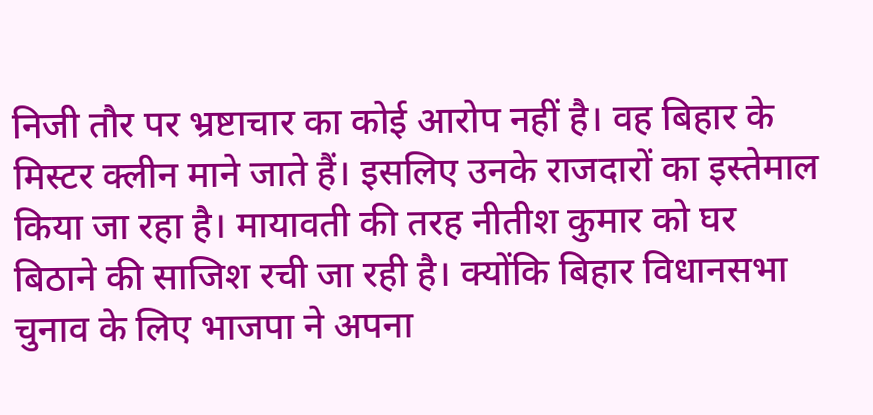निजी तौर पर भ्रष्टाचार का कोई आरोप नहीं है। वह बिहार के मिस्टर क्लीन माने जाते हैं। इसलिए उनके राजदारों का इस्तेमाल किया जा रहा है। मायावती की तरह नीतीश कुमार को घर बिठाने की साजिश रची जा रही है। क्योंकि बिहार विधानसभा चुनाव के लिए भाजपा ने अपना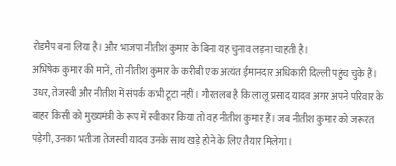रोडमैप बना लिया है। और भाजपा नीतीश कुमार के बिना यह चुनाव लड़ना चाहती है।
अभिषेक कुमार की मानें, तो नीतीश कुमार के करीबी एक अत्यंत ईमानदार अधिकारी दिल्ली पहुंच चुके हैं। उधर, तेजस्वी और नीतीश में संपर्क कभी टूटा नहीं। गौरतलब है कि लालू प्रसाद यादव अगर अपने परिवार के बाहर किसी को मुख्यमंत्री के रूप में स्वीकार किया तो वह नीतीश कुमार हैं। जब नीतीश कुमार को जरूरत पड़ेगी, उनका भतीजा तेजस्वी यादव उनके साथ खड़े होने के लिए तैयार मिलेगा।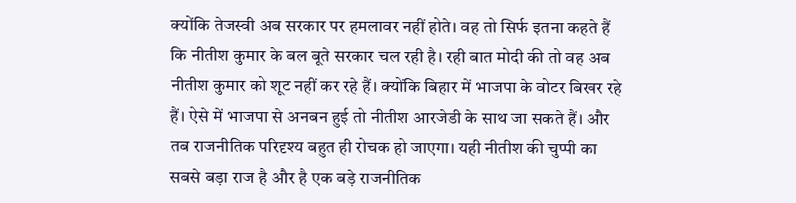क्योंकि तेजस्वी अब सरकार पर हमलावर नहीं होते। वह तो सिर्फ इतना कहते हैं कि नीतीश कुमार के बल बूते सरकार चल रही है। रही बात मोदी की तो वह अब नीतीश कुमार को शूट नहीं कर रहे हैं। क्योंकि बिहार में भाजपा के वोटर बिखर रहे हैं। ऐसे में भाजपा से अनबन हुई तो नीतीश आरजेडी के साथ जा सकते हैं। और तब राजनीतिक परिदृश्य बहुत ही रोचक हो जाएगा। यही नीतीश की चुप्पी का सबसे बड़ा राज है और है एक बड़े राजनीतिक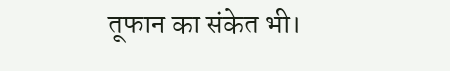तूफान का संकेत भी।